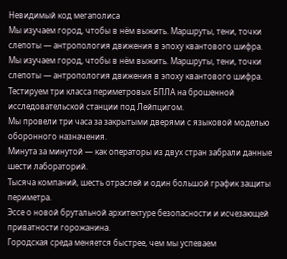Невидимый код мегаполиса
Мы изучаем город, чтобы в нём выжить. Маршруты, тени, точки слепоты — антропология движения в эпоху квантового шифра.
Мы изучаем город, чтобы в нём выжить. Маршруты, тени, точки слепоты — антропология движения в эпоху квантового шифра.
Тестируем три класса периметровых БПЛА на брошенной исследовательской станции под Лейпцигом.
Мы провели три часа за закрытыми дверями с языковой моделью оборонного назначения.
Минута за минутой — как операторы из двух стран забрали данные шести лабораторий.
Тысяча компаний, шесть отраслей и один большой график защиты периметра.
Эссе о новой брутальной архитектуре безопасности и исчезающей приватности горожанина.
Городская среда меняется быстрее, чем мы успеваем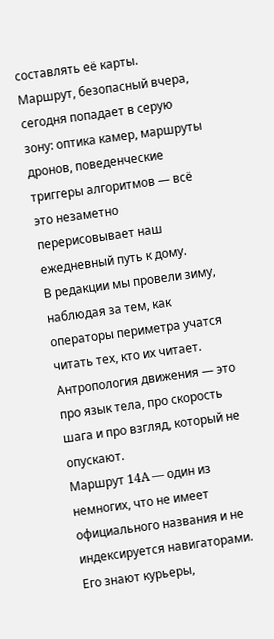составлять её карты. Маршрут, безопасный вчера, сегодня попадает в серую зону: оптика камер, маршруты дронов, поведенческие триггеры алгоритмов — всё это незаметно перерисовывает наш ежедневный путь к дому.
В редакции мы провели зиму, наблюдая за тем, как операторы периметра учатся читать тех, кто их читает. Антропология движения — это про язык тела, про скорость шага и про взгляд, который не опускают.
Маршрут 14A — один из немногих, что не имеет официального названия и не индексируется навигаторами. Его знают курьеры,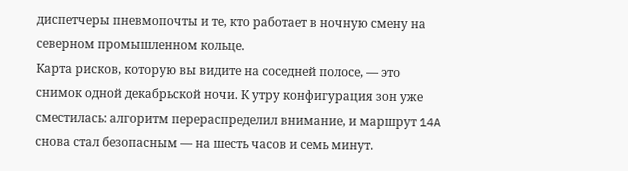диспетчеры пневмопочты и те, кто работает в ночную смену на северном промышленном кольце.
Карта рисков, которую вы видите на соседней полосе, — это снимок одной декабрьской ночи. К утру конфигурация зон уже сместилась: алгоритм перераспределил внимание, и маршрут 14A снова стал безопасным — на шесть часов и семь минут.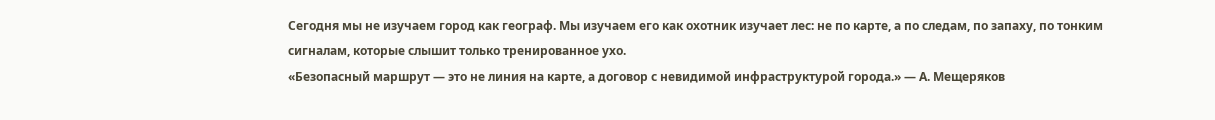Сегодня мы не изучаем город как географ. Мы изучаем его как охотник изучает лес: не по карте, а по следам, по запаху, по тонким сигналам, которые слышит только тренированное ухо.
«Безопасный маршрут — это не линия на карте, а договор с невидимой инфраструктурой города.» — А. Мещеряков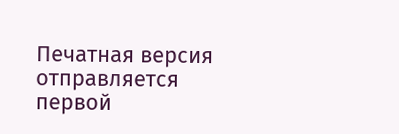Печатная версия отправляется первой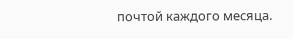почтой каждого месяца.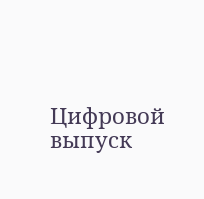Цифровой выпуск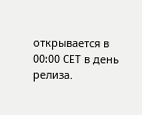открывается в 00:00 CET в день релиза.